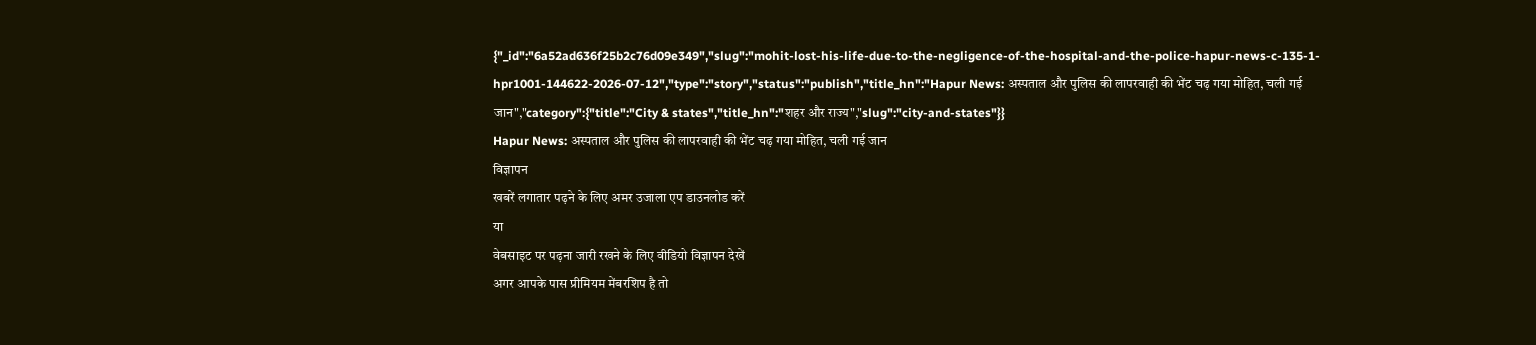{"_id":"6a52ad636f25b2c76d09e349","slug":"mohit-lost-his-life-due-to-the-negligence-of-the-hospital-and-the-police-hapur-news-c-135-1-hpr1001-144622-2026-07-12","type":"story","status":"publish","title_hn":"Hapur News: अस्पताल और पुलिस की लापरवाही की भेंट चढ़ गया मोहित, चली गई जान","category":{"title":"City & states","title_hn":"शहर और राज्य","slug":"city-and-states"}}
Hapur News: अस्पताल और पुलिस की लापरवाही की भेंट चढ़ गया मोहित, चली गई जान
विज्ञापन
खबरें लगातार पढ़ने के लिए अमर उजाला एप डाउनलोड करें
या
वेबसाइट पर पढ़ना जारी रखने के लिए वीडियो विज्ञापन देखें
अगर आपके पास प्रीमियम मेंबरशिप है तो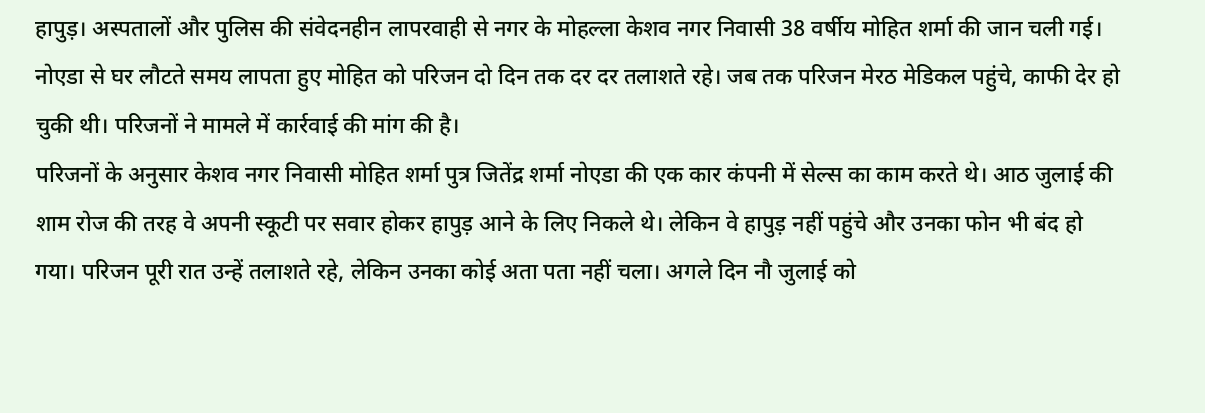हापुड़। अस्पतालों और पुलिस की संवेदनहीन लापरवाही से नगर के मोहल्ला केशव नगर निवासी 38 वर्षीय मोहित शर्मा की जान चली गई। नोएडा से घर लौटते समय लापता हुए मोहित को परिजन दो दिन तक दर दर तलाशते रहे। जब तक परिजन मेरठ मेडिकल पहुंचे, काफी देर हो चुकी थी। परिजनों ने मामले में कार्रवाई की मांग की है।
परिजनों के अनुसार केशव नगर निवासी मोहित शर्मा पुत्र जितेंद्र शर्मा नोएडा की एक कार कंपनी में सेल्स का काम करते थे। आठ जुलाई की शाम रोज की तरह वे अपनी स्कूटी पर सवार होकर हापुड़ आने के लिए निकले थे। लेकिन वे हापुड़ नहीं पहुंचे और उनका फोन भी बंद हो गया। परिजन पूरी रात उन्हें तलाशते रहे, लेकिन उनका कोई अता पता नहीं चला। अगले दिन नौ जुलाई को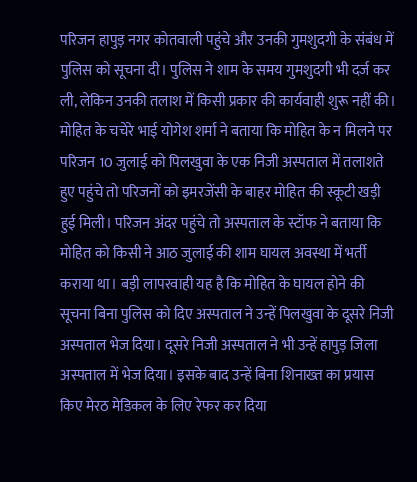परिजन हापुड़ नगर कोतवाली पहुंचे और उनकी गुमशुदगी के संबंध में पुलिस को सूचना दी। पुलिस ने शाम के समय गुमशुदगी भी दर्ज कर ली, लेकिन उनकी तलाश में किसी प्रकार की कार्यवाही शुरू नहीं की।
मोहित के चचेरे भाई योगेश शर्मा ने बताया कि मोहित के न मिलने पर परिजन 10 जुलाई को पिलखुवा के एक निजी अस्पताल में तलाशते हुए पहुंचे तो परिजनों को इमरजेंसी के बाहर मोहित की स्कूटी खड़ी हुई मिली। परिजन अंदर पहुंचे तो अस्पताल के स्टॉफ ने बताया कि मोहित को किसी ने आठ जुलाई की शाम घायल अवस्था में भर्ती कराया था। बड़ी लापरवाही यह है कि मोहित के घायल होने की सूचना बिना पुलिस को दिए अस्पताल ने उन्हें पिलखुवा के दूसरे निजी अस्पताल भेज दिया। दूसरे निजी अस्पताल ने भी उन्हें हापुड़ जिला अस्पताल में भेज दिया। इसके बाद उन्हें बिना शिनाख्त का प्रयास किए मेरठ मेडिकल के लिए रेफर कर दिया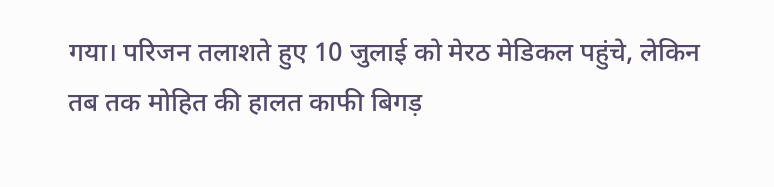गया। परिजन तलाशते हुए 10 जुलाई को मेरठ मेडिकल पहुंचे, लेकिन तब तक मोहित की हालत काफी बिगड़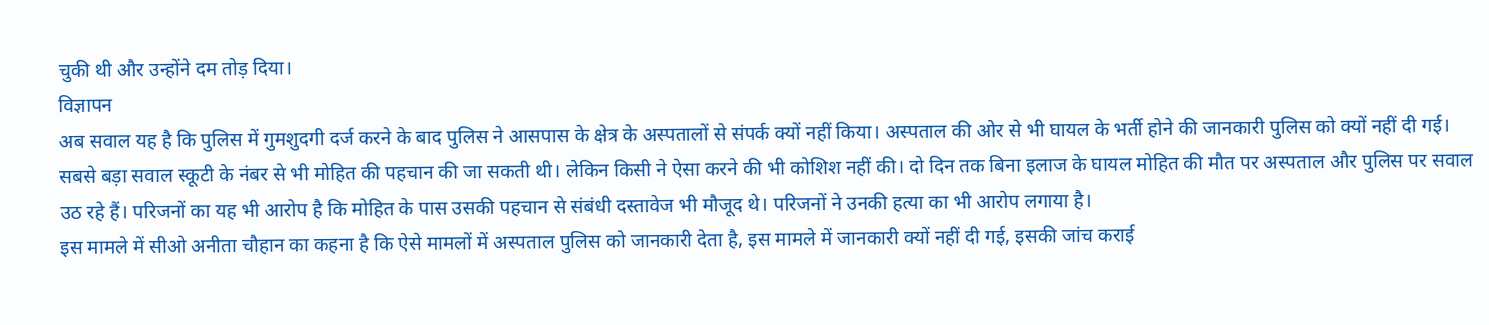चुकी थी और उन्होंने दम तोड़ दिया।
विज्ञापन
अब सवाल यह है कि पुलिस में गुमशुदगी दर्ज करने के बाद पुलिस ने आसपास के क्षेत्र के अस्पतालों से संपर्क क्यों नहीं किया। अस्पताल की ओर से भी घायल के भर्ती होने की जानकारी पुलिस को क्यों नहीं दी गई। सबसे बड़ा सवाल स्कूटी के नंबर से भी मोहित की पहचान की जा सकती थी। लेकिन किसी ने ऐसा करने की भी कोशिश नहीं की। दो दिन तक बिना इलाज के घायल मोहित की मौत पर अस्पताल और पुलिस पर सवाल उठ रहे हैं। परिजनों का यह भी आरोप है कि मोहित के पास उसकी पहचान से संबंधी दस्तावेज भी मौजूद थे। परिजनों ने उनकी हत्या का भी आरोप लगाया है।
इस मामले में सीओ अनीता चौहान का कहना है कि ऐसे मामलों में अस्पताल पुलिस को जानकारी देता है, इस मामले में जानकारी क्यों नहीं दी गई, इसकी जांच कराई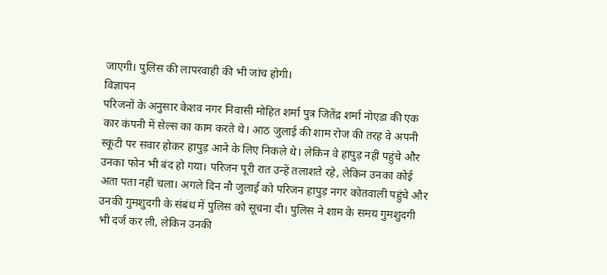जाएगी। पुलिस की लापरवाही की भी जांच होगी।
विज्ञापन
परिजनों के अनुसार केशव नगर निवासी मोहित शर्मा पुत्र जितेंद्र शर्मा नोएडा की एक कार कंपनी में सेल्स का काम करते थे। आठ जुलाई की शाम रोज की तरह वे अपनी स्कूटी पर सवार होकर हापुड़ आने के लिए निकले थे। लेकिन वे हापुड़ नहीं पहुंचे और उनका फोन भी बंद हो गया। परिजन पूरी रात उन्हें तलाशते रहे, लेकिन उनका कोई अता पता नहीं चला। अगले दिन नौ जुलाई को परिजन हापुड़ नगर कोतवाली पहुंचे और उनकी गुमशुदगी के संबंध में पुलिस को सूचना दी। पुलिस ने शाम के समय गुमशुदगी भी दर्ज कर ली, लेकिन उनकी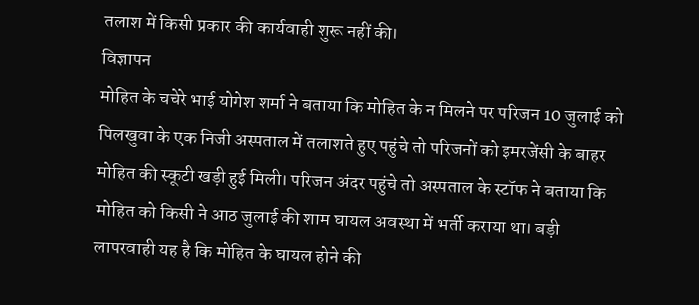तलाश में किसी प्रकार की कार्यवाही शुरू नहीं की।
विज्ञापन
मोहित के चचेरे भाई योगेश शर्मा ने बताया कि मोहित के न मिलने पर परिजन 10 जुलाई को पिलखुवा के एक निजी अस्पताल में तलाशते हुए पहुंचे तो परिजनों को इमरजेंसी के बाहर मोहित की स्कूटी खड़ी हुई मिली। परिजन अंदर पहुंचे तो अस्पताल के स्टॉफ ने बताया कि मोहित को किसी ने आठ जुलाई की शाम घायल अवस्था में भर्ती कराया था। बड़ी लापरवाही यह है कि मोहित के घायल होने की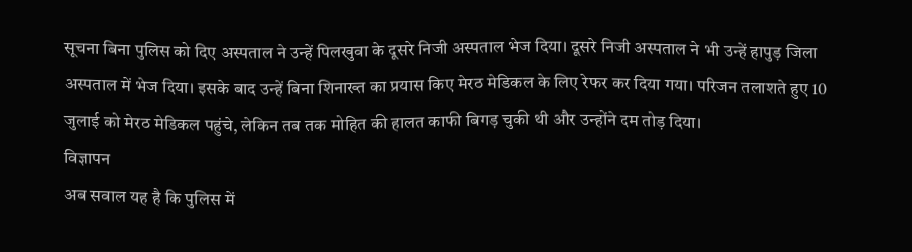सूचना बिना पुलिस को दिए अस्पताल ने उन्हें पिलखुवा के दूसरे निजी अस्पताल भेज दिया। दूसरे निजी अस्पताल ने भी उन्हें हापुड़ जिला अस्पताल में भेज दिया। इसके बाद उन्हें बिना शिनाख्त का प्रयास किए मेरठ मेडिकल के लिए रेफर कर दिया गया। परिजन तलाशते हुए 10 जुलाई को मेरठ मेडिकल पहुंचे, लेकिन तब तक मोहित की हालत काफी बिगड़ चुकी थी और उन्होंने दम तोड़ दिया।
विज्ञापन
अब सवाल यह है कि पुलिस में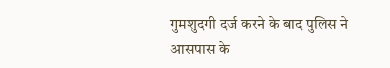गुमशुदगी दर्ज करने के बाद पुलिस ने आसपास के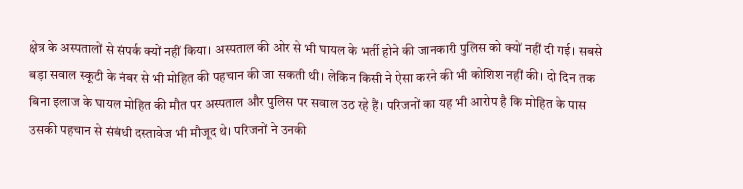क्षेत्र के अस्पतालों से संपर्क क्यों नहीं किया। अस्पताल की ओर से भी घायल के भर्ती होने की जानकारी पुलिस को क्यों नहीं दी गई। सबसे बड़ा सवाल स्कूटी के नंबर से भी मोहित की पहचान की जा सकती थी। लेकिन किसी ने ऐसा करने की भी कोशिश नहीं की। दो दिन तक बिना इलाज के घायल मोहित की मौत पर अस्पताल और पुलिस पर सवाल उठ रहे हैं। परिजनों का यह भी आरोप है कि मोहित के पास उसकी पहचान से संबंधी दस्तावेज भी मौजूद थे। परिजनों ने उनकी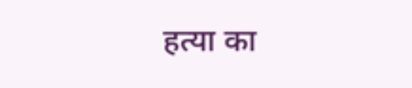हत्या का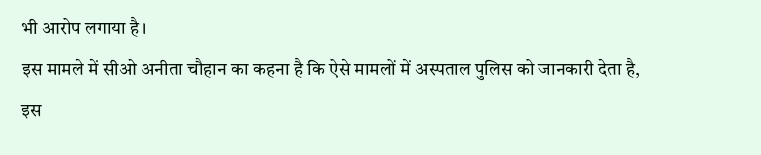भी आरोप लगाया है।
इस मामले में सीओ अनीता चौहान का कहना है कि ऐसे मामलों में अस्पताल पुलिस को जानकारी देता है, इस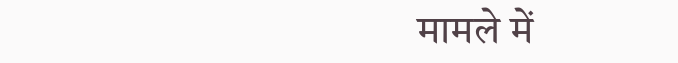मामले में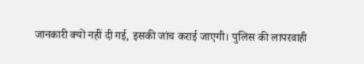जानकारी क्यों नहीं दी गई, इसकी जांच कराई जाएगी। पुलिस की लापरवाही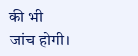की भी जांच होगी।